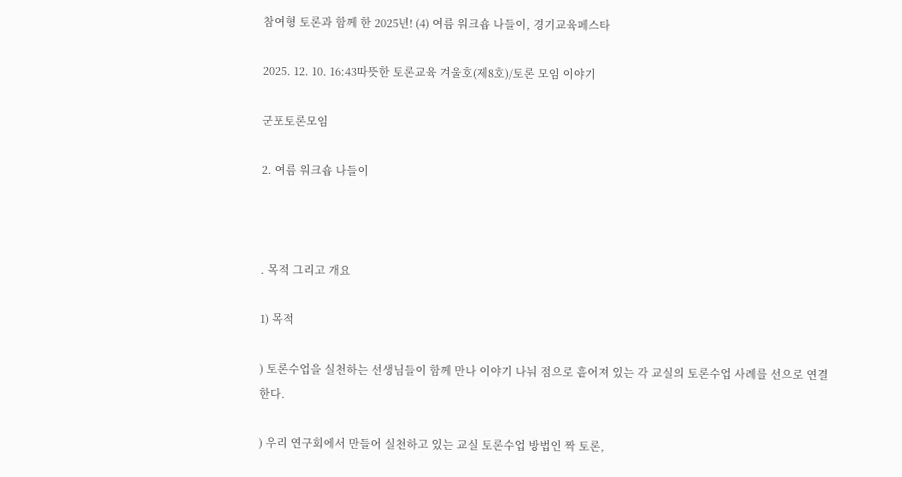참여형 토론과 함께 한 2025년! (4) 여름 워크숍 나들이, 경기교육페스타

2025. 12. 10. 16:43따뜻한 토론교육 겨울호(제8호)/토론 모임 이야기

군포토론모임

2. 여름 워크숍 나들이



. 목적 그리고 개요

1) 목적

) 토론수업을 실천하는 선생님들이 함께 만나 이야기 나눠 점으로 흩어져 있는 각 교실의 토론수업 사례를 선으로 연결한다.

) 우리 연구회에서 만들어 실천하고 있는 교실 토론수업 방법인 짝 토론,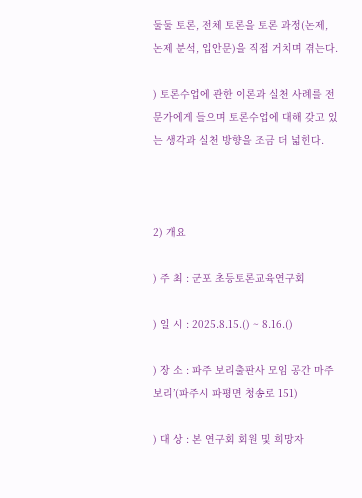둘둘 토론, 전체 토론을 토론 과정(논제, 논제 분석, 입안문)을 직접 거치며 겪는다.

) 토론수업에 관한 이론과 실천 사례를 전문가에게 들으며 토론수업에 대해 갖고 있는 생각과 실천 방향을 조금 더 넓힌다.



2) 개요

) 주 최 : 군포 초등토론교육연구회

) 일 시 : 2025.8.15.() ~ 8.16.()

) 장 소 : 파주 보리출판사 모임 공간 마주보리’(파주시 파평면 청송로 151)

) 대 상 : 본 연구회 회원 및 희망자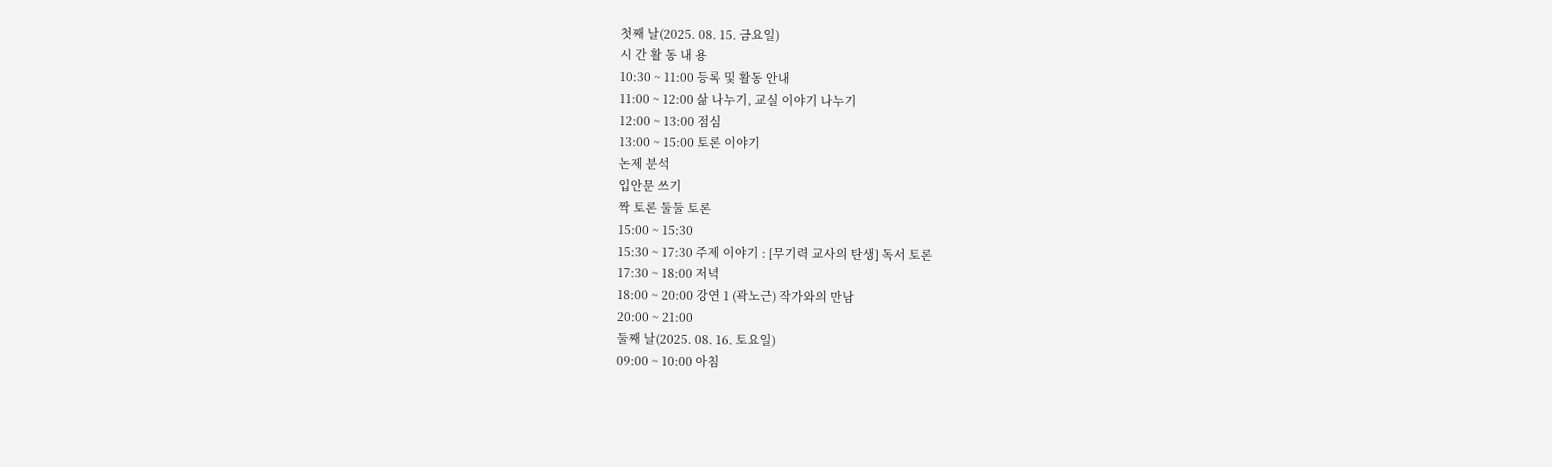첫째 날(2025. 08. 15. 금요일)
시 간 활 동 내 용
10:30 ~ 11:00 등록 및 활동 안내
11:00 ~ 12:00 삶 나누기, 교실 이야기 나누기
12:00 ~ 13:00 점심
13:00 ~ 15:00 토론 이야기
논제 분석
입안문 쓰기
짝 토론 둘둘 토론
15:00 ~ 15:30
15:30 ~ 17:30 주제 이야기 : [무기력 교사의 탄생] 독서 토론
17:30 ~ 18:00 저녁
18:00 ~ 20:00 강연 1 (곽노근) 작가와의 만남
20:00 ~ 21:00
둘째 날(2025. 08. 16. 토요일)
09:00 ~ 10:00 아침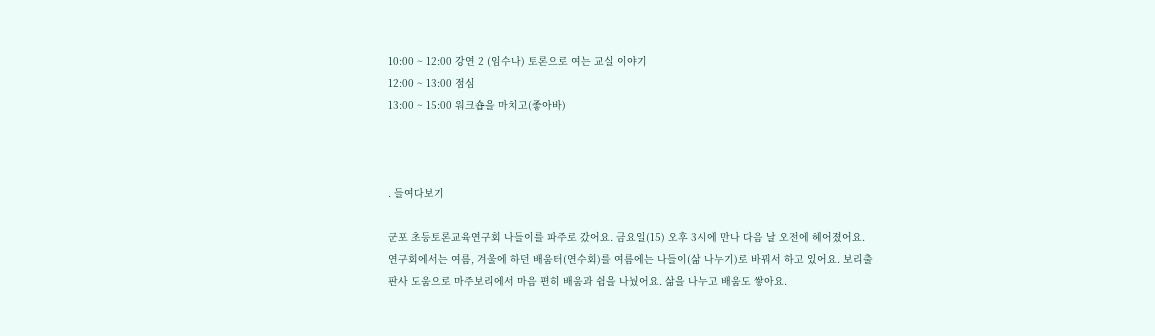10:00 ~ 12:00 강연 2 (임수나) 토론으로 여는 교실 이야기
12:00 ~ 13:00 점심
13:00 ~ 15:00 워크숍을 마치고(좋아바)



. 들여다보기

군포 초등토론교육연구회 나들이를 파주로 갔어요. 금요일(15) 오후 3시에 만나 다음 날 오전에 헤어졌어요. 연구회에서는 여름, 겨울에 하던 배움터(연수회)를 여름에는 나들이(삶 나누기)로 바꿔서 하고 있어요. 보리출판사 도움으로 마주보리에서 마음 편히 배움과 쉼을 나눴어요. 삶을 나누고 배움도 쌓아요.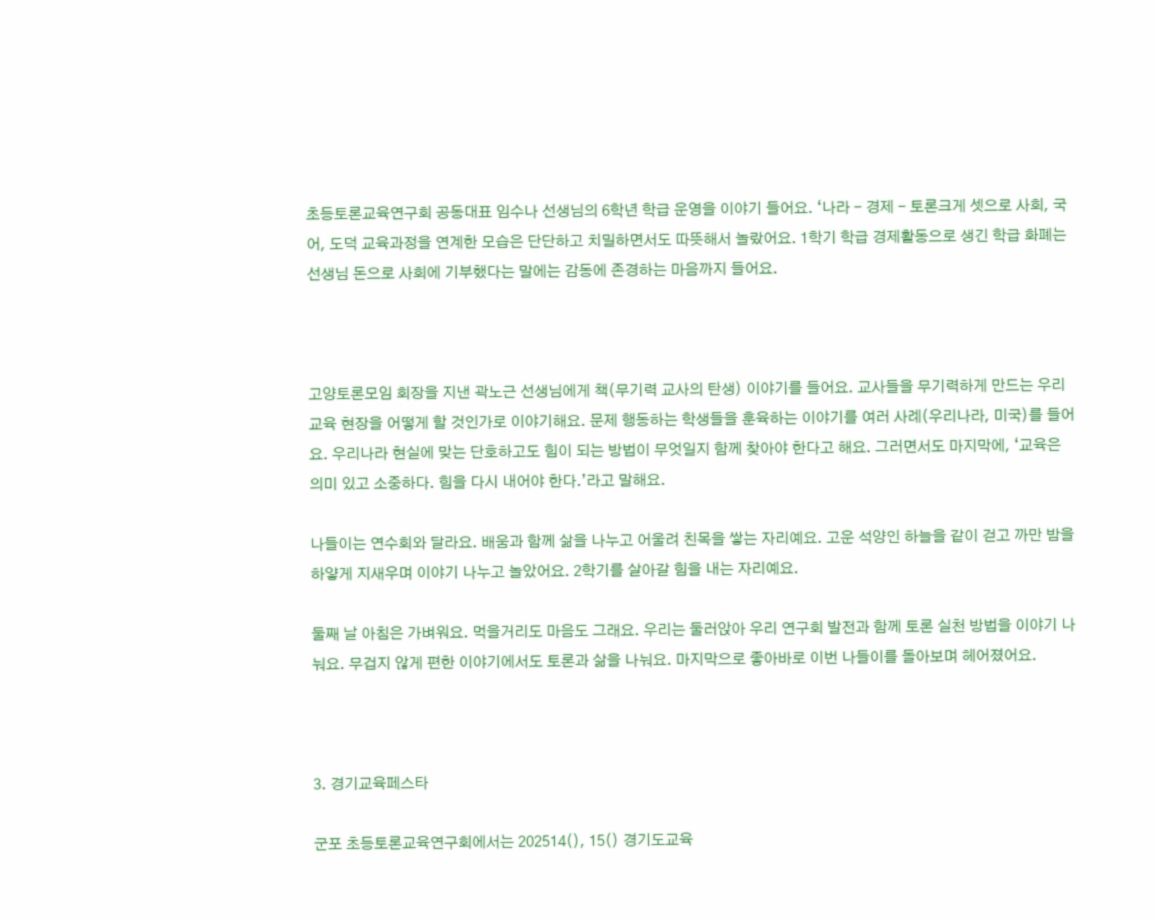초등토론교육연구회 공동대표 임수나 선생님의 6학년 학급 운영을 이야기 들어요. ‘나라 - 경제 - 토론크게 셋으로 사회, 국어, 도덕 교육과정을 연계한 모습은 단단하고 치밀하면서도 따뜻해서 놀랐어요. 1학기 학급 경제활동으로 생긴 학급 화폐는 선생님 돈으로 사회에 기부했다는 말에는 감동에 존경하는 마음까지 들어요.



고양토론모임 회장을 지낸 곽노근 선생님에게 책(무기력 교사의 탄생) 이야기를 들어요. 교사들을 무기력하게 만드는 우리 교육 현장을 어떻게 할 것인가로 이야기해요. 문제 행동하는 학생들을 훈육하는 이야기를 여러 사례(우리나라, 미국)를 들어요. 우리나라 현실에 맞는 단호하고도 힘이 되는 방법이 무엇일지 함께 찾아야 한다고 해요. 그러면서도 마지막에, ‘교육은 의미 있고 소중하다. 힘을 다시 내어야 한다.’라고 말해요.

나들이는 연수회와 달라요. 배움과 함께 삶을 나누고 어울려 친목을 쌓는 자리예요. 고운 석양인 하늘을 같이 걷고 까만 밤을 하얗게 지새우며 이야기 나누고 놀았어요. 2학기를 살아갈 힘을 내는 자리예요.

둘째 날 아침은 가벼워요. 먹을거리도 마음도 그래요. 우리는 둘러앉아 우리 연구회 발전과 함께 토론 실천 방법을 이야기 나눠요. 무겁지 않게 편한 이야기에서도 토론과 삶을 나눠요. 마지막으로 좋아바로 이번 나들이를 돌아보며 헤어졌어요.



3. 경기교육페스타

군포 초등토론교육연구회에서는 202514(), 15() 경기도교육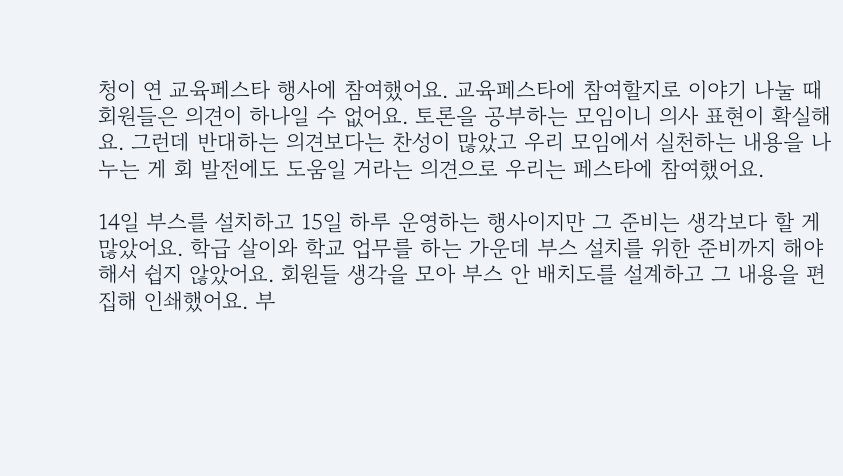청이 연 교육페스타 행사에 참여했어요. 교육페스타에 참여할지로 이야기 나눌 때 회원들은 의견이 하나일 수 없어요. 토론을 공부하는 모임이니 의사 표현이 확실해요. 그런데 반대하는 의견보다는 찬성이 많았고 우리 모임에서 실천하는 내용을 나누는 게 회 발전에도 도움일 거라는 의견으로 우리는 페스타에 참여했어요.

14일 부스를 설치하고 15일 하루 운영하는 행사이지만 그 준비는 생각보다 할 게 많았어요. 학급 살이와 학교 업무를 하는 가운데 부스 설치를 위한 준비까지 해야 해서 쉽지 않았어요. 회원들 생각을 모아 부스 안 배치도를 설계하고 그 내용을 편집해 인쇄했어요. 부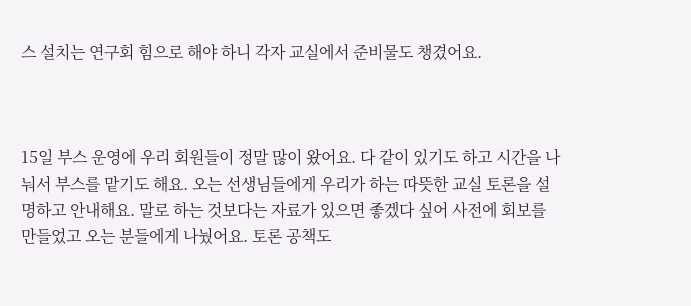스 설치는 연구회 힘으로 해야 하니 각자 교실에서 준비물도 챙겼어요.



15일 부스 운영에 우리 회원들이 정말 많이 왔어요. 다 같이 있기도 하고 시간을 나눠서 부스를 맡기도 해요. 오는 선생님들에게 우리가 하는 따뜻한 교실 토론을 설명하고 안내해요. 말로 하는 것보다는 자료가 있으면 좋겠다 싶어 사전에 회보를 만들었고 오는 분들에게 나눴어요. 토론 공책도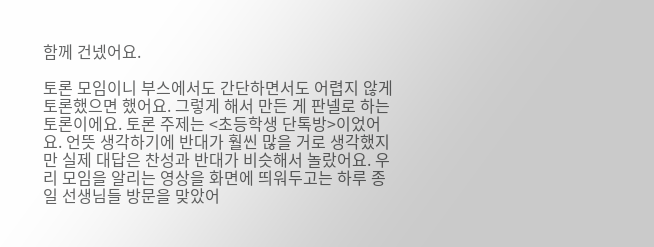함께 건넸어요.

토론 모임이니 부스에서도 간단하면서도 어렵지 않게 토론했으면 했어요. 그렇게 해서 만든 게 판넬로 하는 토론이에요. 토론 주제는 <초등학생 단톡방>이었어요. 언뜻 생각하기에 반대가 훨씬 많을 거로 생각했지만 실제 대답은 찬성과 반대가 비슷해서 놀랐어요. 우리 모임을 알리는 영상을 화면에 띄워두고는 하루 종일 선생님들 방문을 맞았어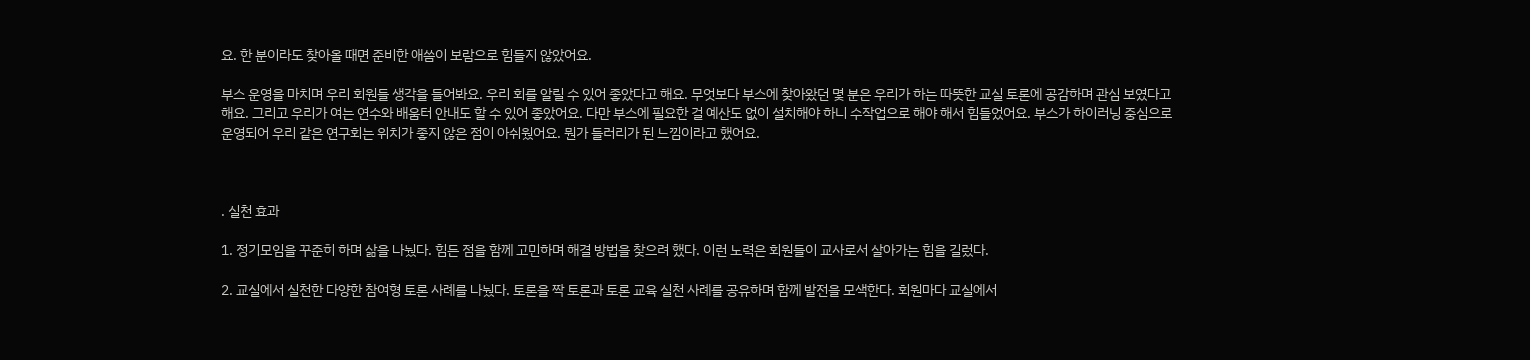요. 한 분이라도 찾아올 때면 준비한 애씀이 보람으로 힘들지 않았어요.

부스 운영을 마치며 우리 회원들 생각을 들어봐요. 우리 회를 알릴 수 있어 좋았다고 해요. 무엇보다 부스에 찾아왔던 몇 분은 우리가 하는 따뜻한 교실 토론에 공감하며 관심 보였다고 해요. 그리고 우리가 여는 연수와 배움터 안내도 할 수 있어 좋았어요. 다만 부스에 필요한 걸 예산도 없이 설치해야 하니 수작업으로 해야 해서 힘들었어요. 부스가 하이러닝 중심으로 운영되어 우리 같은 연구회는 위치가 좋지 않은 점이 아쉬웠어요. 뭔가 들러리가 된 느낌이라고 했어요.



. 실천 효과

1. 정기모임을 꾸준히 하며 삶을 나눴다. 힘든 점을 함께 고민하며 해결 방법을 찾으려 했다. 이런 노력은 회원들이 교사로서 살아가는 힘을 길렀다.

2. 교실에서 실천한 다양한 참여형 토론 사례를 나눴다. 토론을 짝 토론과 토론 교육 실천 사례를 공유하며 함께 발전을 모색한다. 회원마다 교실에서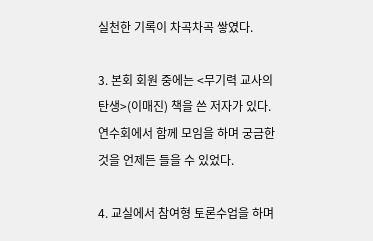실천한 기록이 차곡차곡 쌓였다.

3. 본회 회원 중에는 <무기력 교사의 탄생>(이매진) 책을 쓴 저자가 있다. 연수회에서 함께 모임을 하며 궁금한 것을 언제든 들을 수 있었다.

4. 교실에서 참여형 토론수업을 하며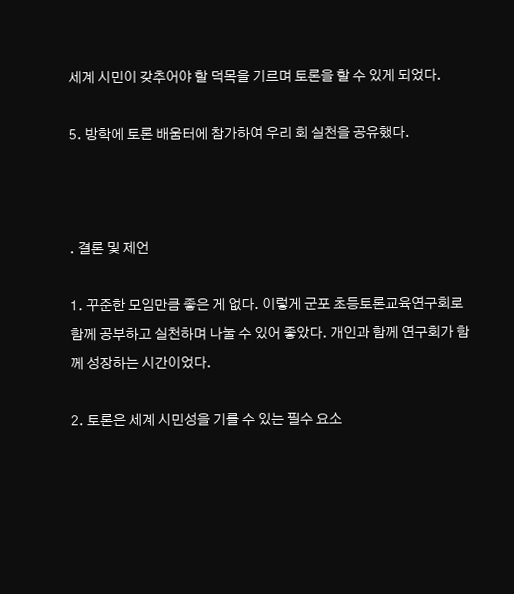세계 시민이 갖추어야 할 덕목을 기르며 토론을 할 수 있게 되었다.

5. 방학에 토론 배움터에 참가하여 우리 회 실천을 공유했다.



. 결론 및 제언

1. 꾸준한 모임만큼 좋은 게 없다. 이렇게 군포 초등토론교육연구회로 함께 공부하고 실천하며 나눌 수 있어 좋았다. 개인과 함께 연구회가 함께 성장하는 시간이었다.

2. 토론은 세계 시민성을 기를 수 있는 필수 요소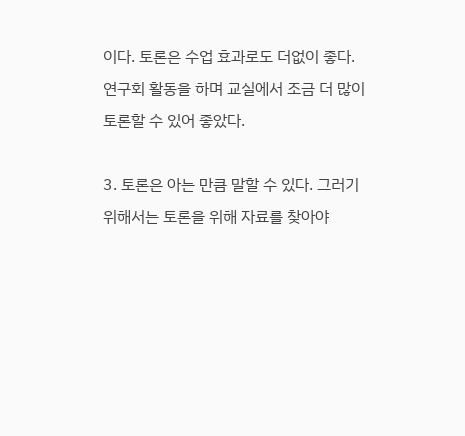이다. 토론은 수업 효과로도 더없이 좋다. 연구회 활동을 하며 교실에서 조금 더 많이 토론할 수 있어 좋았다.

3. 토론은 아는 만큼 말할 수 있다. 그러기 위해서는 토론을 위해 자료를 찾아야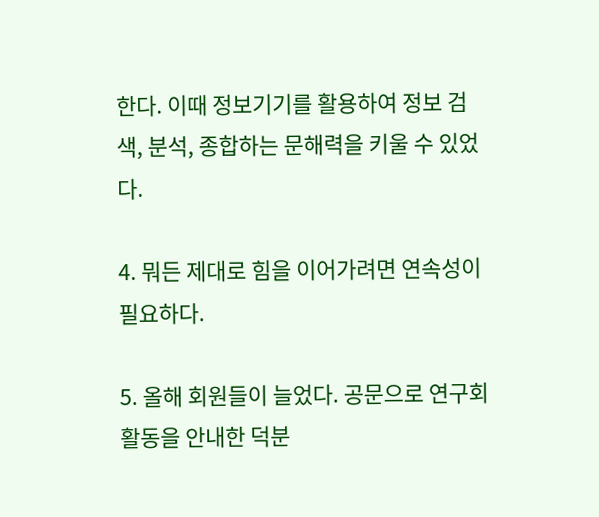한다. 이때 정보기기를 활용하여 정보 검색, 분석, 종합하는 문해력을 키울 수 있었다.

4. 뭐든 제대로 힘을 이어가려면 연속성이 필요하다.

5. 올해 회원들이 늘었다. 공문으로 연구회 활동을 안내한 덕분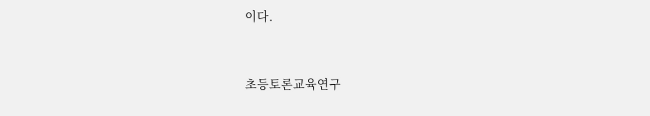이다.



초등토론교육연구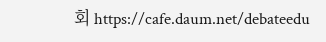회 https://cafe.daum.net/debateedu